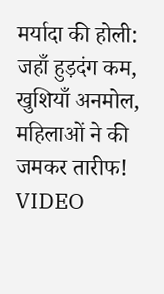मर्यादा की होली: जहाँ हुड़दंग कम, खुशियाँ अनमोल, महिलाओं ने की जमकर तारीफ! VIDEO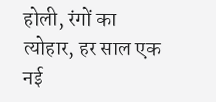होली, रंगों का त्योहार, हर साल एक नई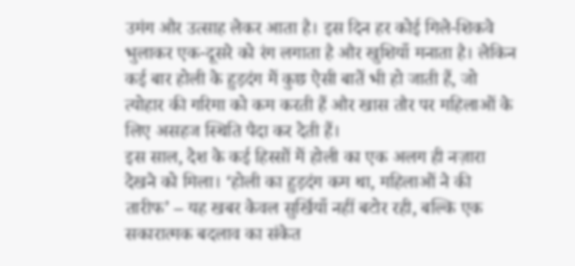उमंग और उत्साह लेकर आता है। इस दिन हर कोई गिले-शिकवे भुलाकर एक-दूसरे को रंग लगाता है और खुशियाँ मनाता है। लेकिन कई बार होली के हुड़दंग में कुछ ऐसी बातें भी हो जाती हैं, जो त्योहार की गरिमा को कम करती हैं और खास तौर पर महिलाओं के लिए असहज स्थिति पैदा कर देती हैं।
इस साल, देश के कई हिस्सों में होली का एक अलग ही नज़ारा देखने को मिला। ‘होली का हुड़दंग कम था, महिलाओं ने की तारीफ’ – यह खबर केवल सुर्खियाँ नहीं बटोर रही, बल्कि एक सकारात्मक बदलाव का संकेत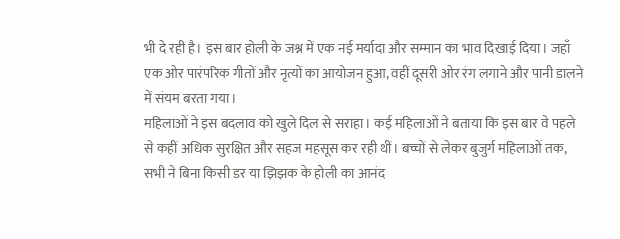भी दे रही है। इस बार होली के जश्न में एक नई मर्यादा और सम्मान का भाव दिखाई दिया। जहाँ एक ओर पारंपरिक गीतों और नृत्यों का आयोजन हुआ, वहीं दूसरी ओर रंग लगाने और पानी डालने में संयम बरता गया।
महिलाओं ने इस बदलाव को खुले दिल से सराहा। कई महिलाओं ने बताया कि इस बार वे पहले से कहीं अधिक सुरक्षित और सहज महसूस कर रही थीं। बच्चों से लेकर बुजुर्ग महिलाओं तक, सभी ने बिना किसी डर या झिझक के होली का आनंद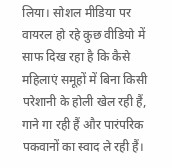लिया। सोशल मीडिया पर वायरल हो रहे कुछ वीडियो में साफ दिख रहा है कि कैसे महिलाएं समूहों में बिना किसी परेशानी के होली खेल रही हैं, गाने गा रही हैं और पारंपरिक पकवानों का स्वाद ले रही हैं।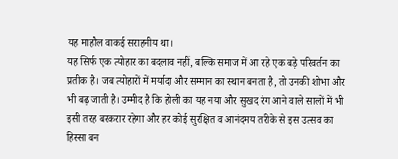यह माहौल वाकई सराहनीय था।
यह सिर्फ एक त्योहार का बदलाव नहीं, बल्कि समाज में आ रहे एक बड़े परिवर्तन का प्रतीक है। जब त्योहारों में मर्यादा और सम्मान का स्थान बनता है, तो उनकी शोभा और भी बढ़ जाती है। उम्मीद है कि होली का यह नया और सुखद रंग आने वाले सालों में भी इसी तरह बरकरार रहेगा और हर कोई सुरक्षित व आनंदमय तरीके से इस उत्सव का हिस्सा बन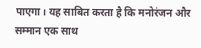पाएगा। यह साबित करता है कि मनोरंजन और सम्मान एक साथ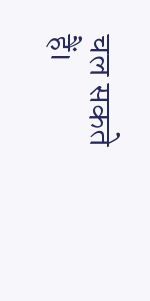चल सकते हैं।